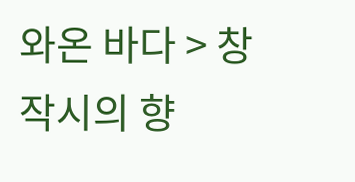와온 바다 > 창작시의 향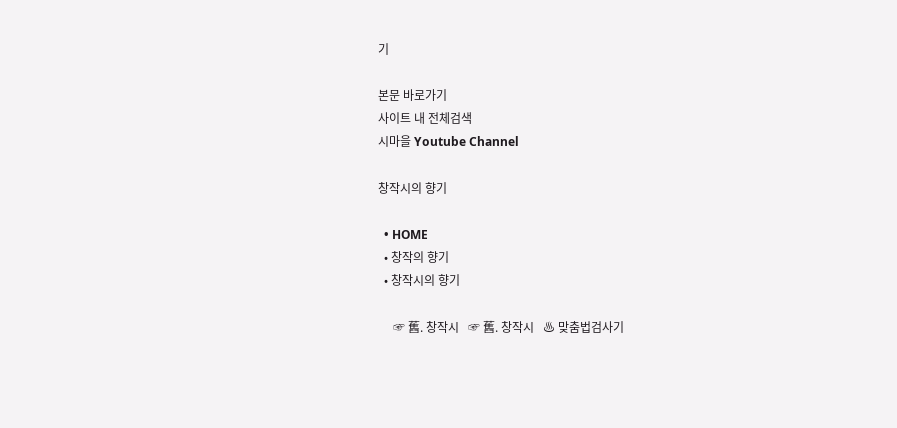기

본문 바로가기
사이트 내 전체검색
시마을 Youtube Channel

창작시의 향기

  • HOME
  • 창작의 향기
  • 창작시의 향기

     ☞ 舊. 창작시   ☞ 舊. 창작시   ♨ 맞춤법검사기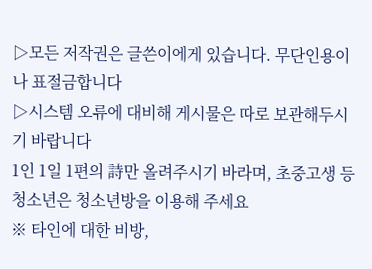▷모든 저작권은 글쓴이에게 있습니다. 무단인용이나 표절금합니다
▷시스템 오류에 대비해 게시물은 따로 보관해두시기 바랍니다
1인 1일 1편의 詩만 올려주시기 바라며, 초중고생 등 청소년은 청소년방을 이용해 주세요
※ 타인에 대한 비방,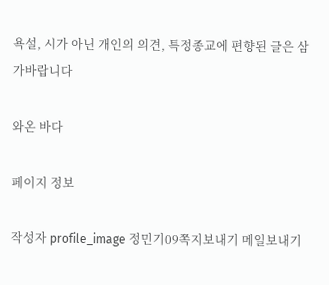욕설, 시가 아닌 개인의 의견, 특정종교에 편향된 글은 삼가바랍니다

와온 바다

페이지 정보

작성자 profile_image 정민기09쪽지보내기 메일보내기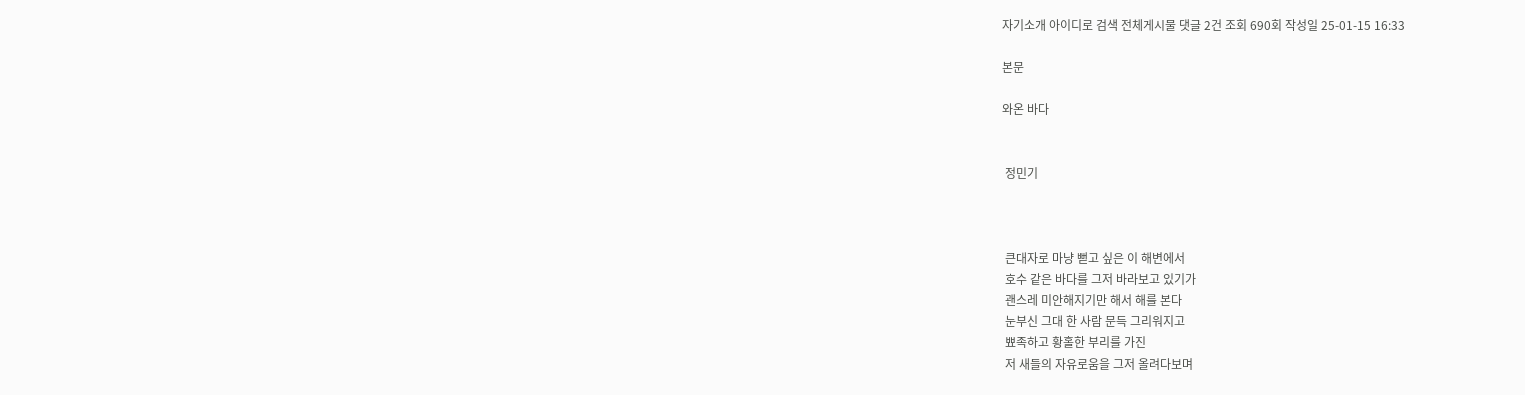자기소개 아이디로 검색 전체게시물 댓글 2건 조회 690회 작성일 25-01-15 16:33

본문

와온 바다


 정민기



 큰대자로 마냥 뻗고 싶은 이 해변에서
 호수 같은 바다를 그저 바라보고 있기가
 괜스레 미안해지기만 해서 해를 본다
 눈부신 그대 한 사람 문득 그리워지고
 뾰족하고 황홀한 부리를 가진
 저 새들의 자유로움을 그저 올려다보며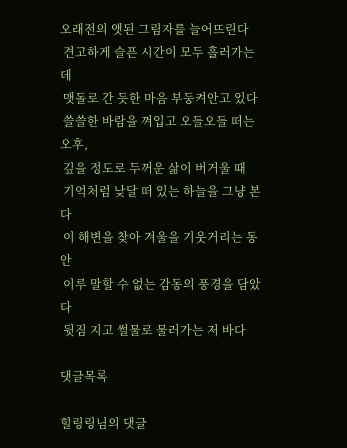오래전의 앳된 그림자를 늘어뜨린다
 견고하게 슬픈 시간이 모두 흘러가는데
 맷돌로 간 듯한 마음 부둥켜안고 있다
 쓸쓸한 바람을 껴입고 오들오들 떠는 오후,
 깊을 정도로 두꺼운 삶이 버거울 때
 기억처럼 낮달 떠 있는 하늘을 그냥 본다
 이 해변을 찾아 겨울을 기웃거리는 동안
 이루 말할 수 없는 감동의 풍경을 담았다
 뒷짐 지고 썰물로 물러가는 저 바다

댓글목록

힐링링님의 댓글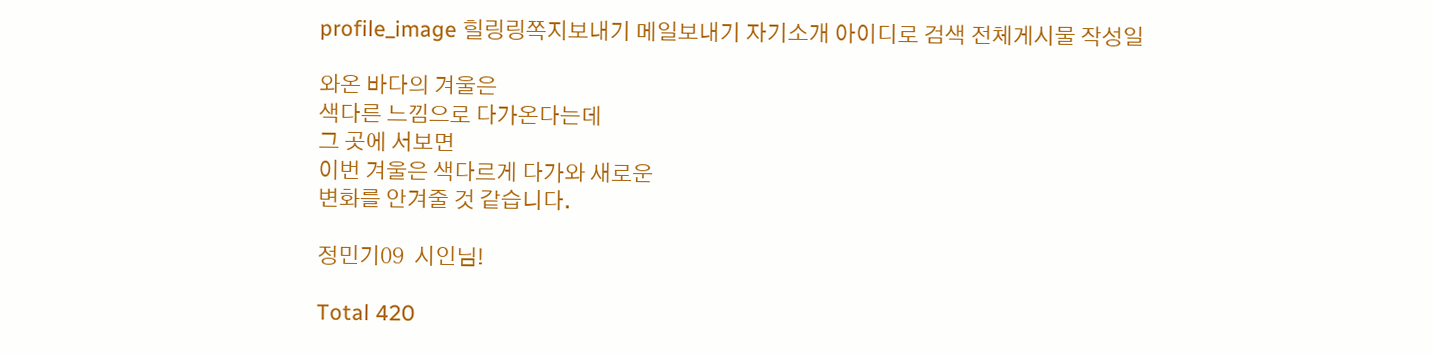profile_image 힐링링쪽지보내기 메일보내기 자기소개 아이디로 검색 전체게시물 작성일

와온 바다의 겨울은
색다른 느낌으로 다가온다는데
그 곳에 서보면
이번 겨울은 색다르게 다가와 새로운
변화를 안겨줄 것 같습니다.

정민기09  시인님!

Total 420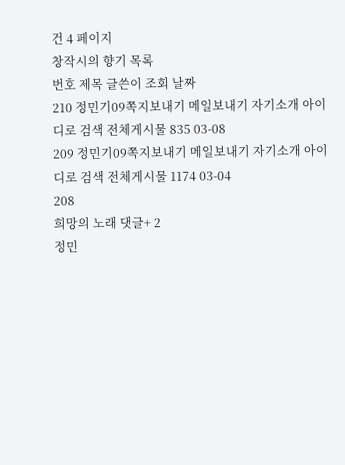건 4 페이지
창작시의 향기 목록
번호 제목 글쓴이 조회 날짜
210 정민기09쪽지보내기 메일보내기 자기소개 아이디로 검색 전체게시물 835 03-08
209 정민기09쪽지보내기 메일보내기 자기소개 아이디로 검색 전체게시물 1174 03-04
208
희망의 노래 댓글+ 2
정민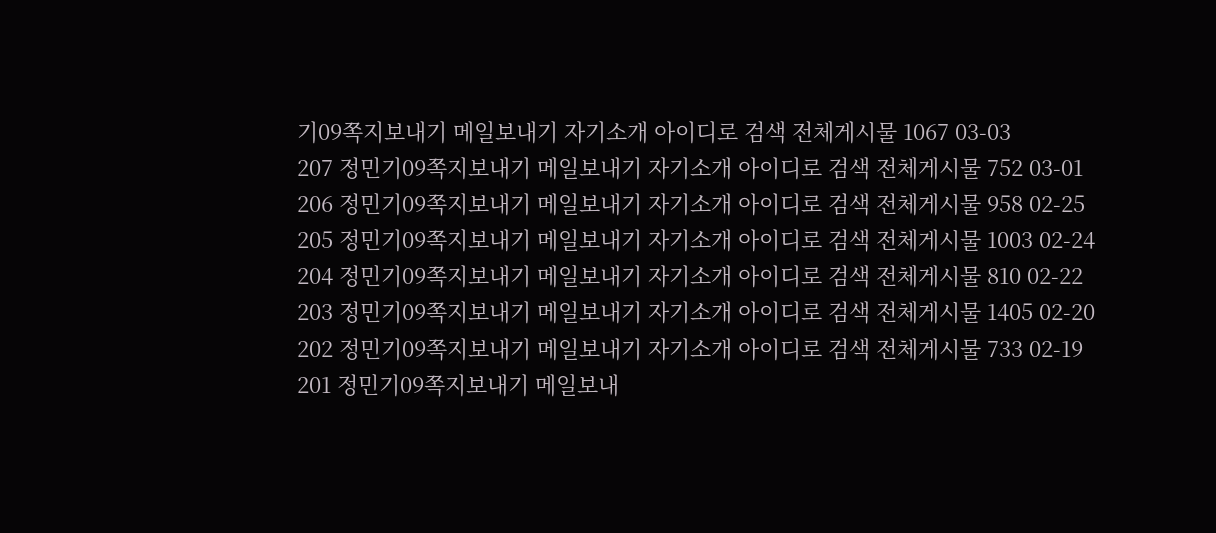기09쪽지보내기 메일보내기 자기소개 아이디로 검색 전체게시물 1067 03-03
207 정민기09쪽지보내기 메일보내기 자기소개 아이디로 검색 전체게시물 752 03-01
206 정민기09쪽지보내기 메일보내기 자기소개 아이디로 검색 전체게시물 958 02-25
205 정민기09쪽지보내기 메일보내기 자기소개 아이디로 검색 전체게시물 1003 02-24
204 정민기09쪽지보내기 메일보내기 자기소개 아이디로 검색 전체게시물 810 02-22
203 정민기09쪽지보내기 메일보내기 자기소개 아이디로 검색 전체게시물 1405 02-20
202 정민기09쪽지보내기 메일보내기 자기소개 아이디로 검색 전체게시물 733 02-19
201 정민기09쪽지보내기 메일보내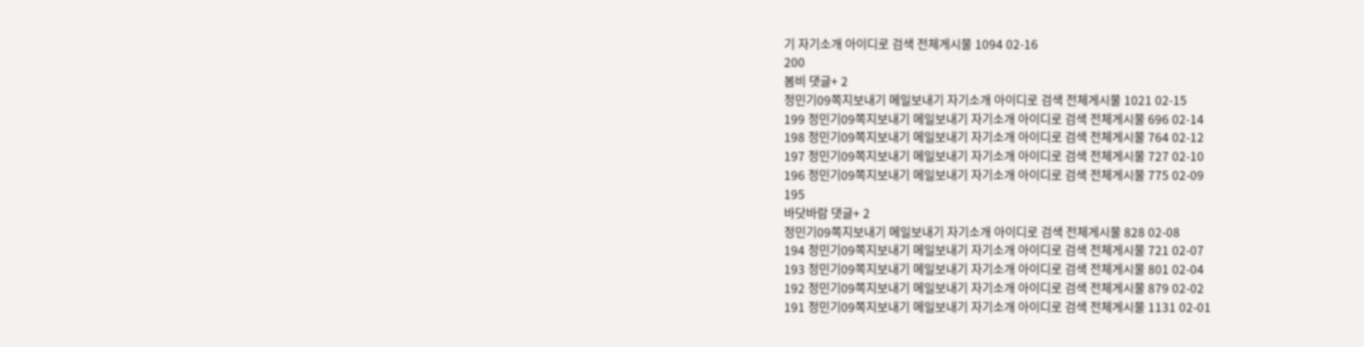기 자기소개 아이디로 검색 전체게시물 1094 02-16
200
봄비 댓글+ 2
정민기09쪽지보내기 메일보내기 자기소개 아이디로 검색 전체게시물 1021 02-15
199 정민기09쪽지보내기 메일보내기 자기소개 아이디로 검색 전체게시물 696 02-14
198 정민기09쪽지보내기 메일보내기 자기소개 아이디로 검색 전체게시물 764 02-12
197 정민기09쪽지보내기 메일보내기 자기소개 아이디로 검색 전체게시물 727 02-10
196 정민기09쪽지보내기 메일보내기 자기소개 아이디로 검색 전체게시물 775 02-09
195
바닷바람 댓글+ 2
정민기09쪽지보내기 메일보내기 자기소개 아이디로 검색 전체게시물 828 02-08
194 정민기09쪽지보내기 메일보내기 자기소개 아이디로 검색 전체게시물 721 02-07
193 정민기09쪽지보내기 메일보내기 자기소개 아이디로 검색 전체게시물 801 02-04
192 정민기09쪽지보내기 메일보내기 자기소개 아이디로 검색 전체게시물 879 02-02
191 정민기09쪽지보내기 메일보내기 자기소개 아이디로 검색 전체게시물 1131 02-01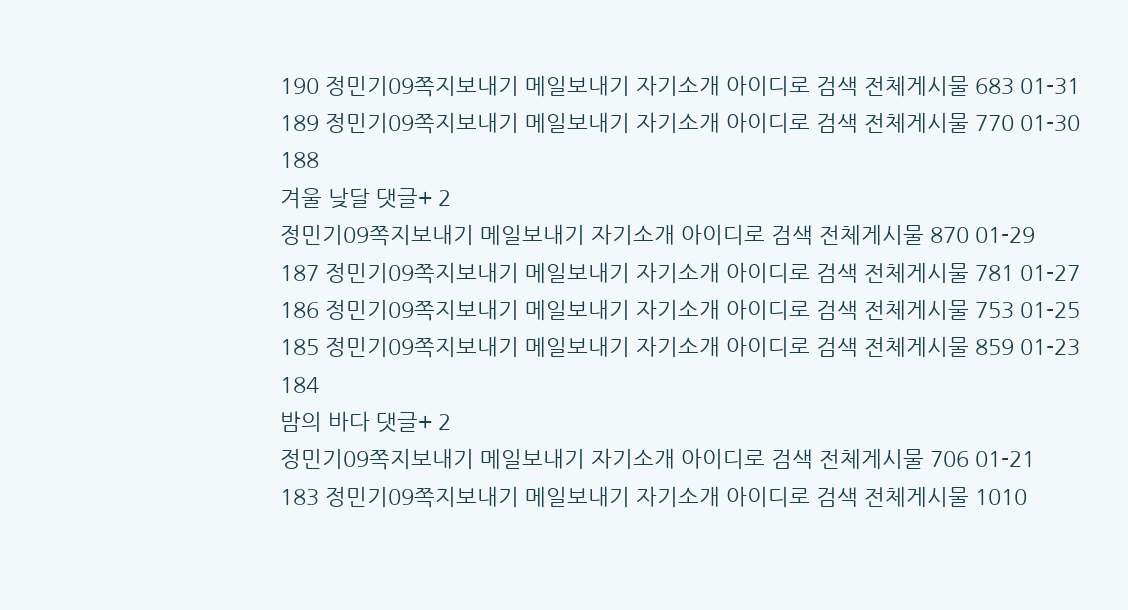190 정민기09쪽지보내기 메일보내기 자기소개 아이디로 검색 전체게시물 683 01-31
189 정민기09쪽지보내기 메일보내기 자기소개 아이디로 검색 전체게시물 770 01-30
188
겨울 낮달 댓글+ 2
정민기09쪽지보내기 메일보내기 자기소개 아이디로 검색 전체게시물 870 01-29
187 정민기09쪽지보내기 메일보내기 자기소개 아이디로 검색 전체게시물 781 01-27
186 정민기09쪽지보내기 메일보내기 자기소개 아이디로 검색 전체게시물 753 01-25
185 정민기09쪽지보내기 메일보내기 자기소개 아이디로 검색 전체게시물 859 01-23
184
밤의 바다 댓글+ 2
정민기09쪽지보내기 메일보내기 자기소개 아이디로 검색 전체게시물 706 01-21
183 정민기09쪽지보내기 메일보내기 자기소개 아이디로 검색 전체게시물 1010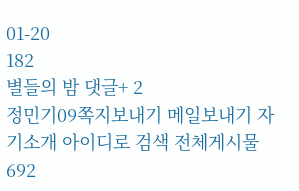01-20
182
별들의 밤 댓글+ 2
정민기09쪽지보내기 메일보내기 자기소개 아이디로 검색 전체게시물 692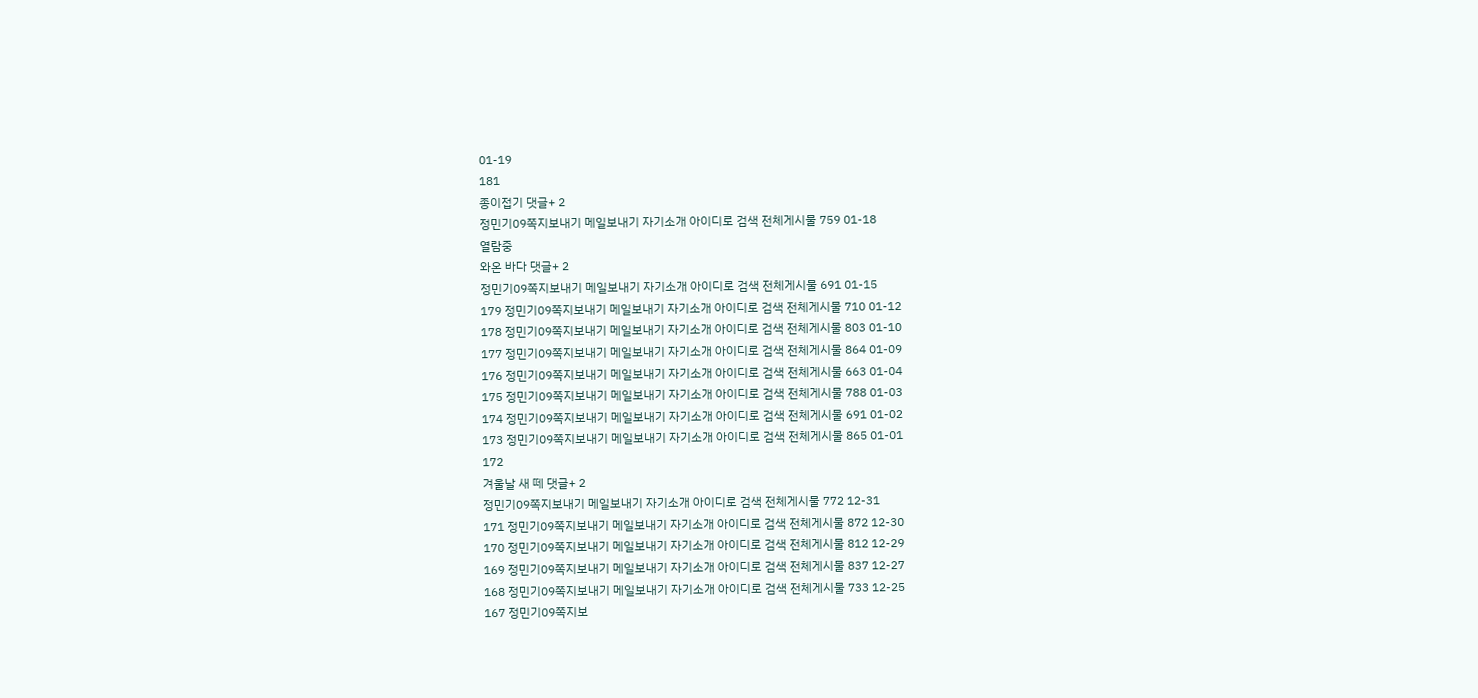01-19
181
종이접기 댓글+ 2
정민기09쪽지보내기 메일보내기 자기소개 아이디로 검색 전체게시물 759 01-18
열람중
와온 바다 댓글+ 2
정민기09쪽지보내기 메일보내기 자기소개 아이디로 검색 전체게시물 691 01-15
179 정민기09쪽지보내기 메일보내기 자기소개 아이디로 검색 전체게시물 710 01-12
178 정민기09쪽지보내기 메일보내기 자기소개 아이디로 검색 전체게시물 803 01-10
177 정민기09쪽지보내기 메일보내기 자기소개 아이디로 검색 전체게시물 864 01-09
176 정민기09쪽지보내기 메일보내기 자기소개 아이디로 검색 전체게시물 663 01-04
175 정민기09쪽지보내기 메일보내기 자기소개 아이디로 검색 전체게시물 788 01-03
174 정민기09쪽지보내기 메일보내기 자기소개 아이디로 검색 전체게시물 691 01-02
173 정민기09쪽지보내기 메일보내기 자기소개 아이디로 검색 전체게시물 865 01-01
172
겨울날 새 떼 댓글+ 2
정민기09쪽지보내기 메일보내기 자기소개 아이디로 검색 전체게시물 772 12-31
171 정민기09쪽지보내기 메일보내기 자기소개 아이디로 검색 전체게시물 872 12-30
170 정민기09쪽지보내기 메일보내기 자기소개 아이디로 검색 전체게시물 812 12-29
169 정민기09쪽지보내기 메일보내기 자기소개 아이디로 검색 전체게시물 837 12-27
168 정민기09쪽지보내기 메일보내기 자기소개 아이디로 검색 전체게시물 733 12-25
167 정민기09쪽지보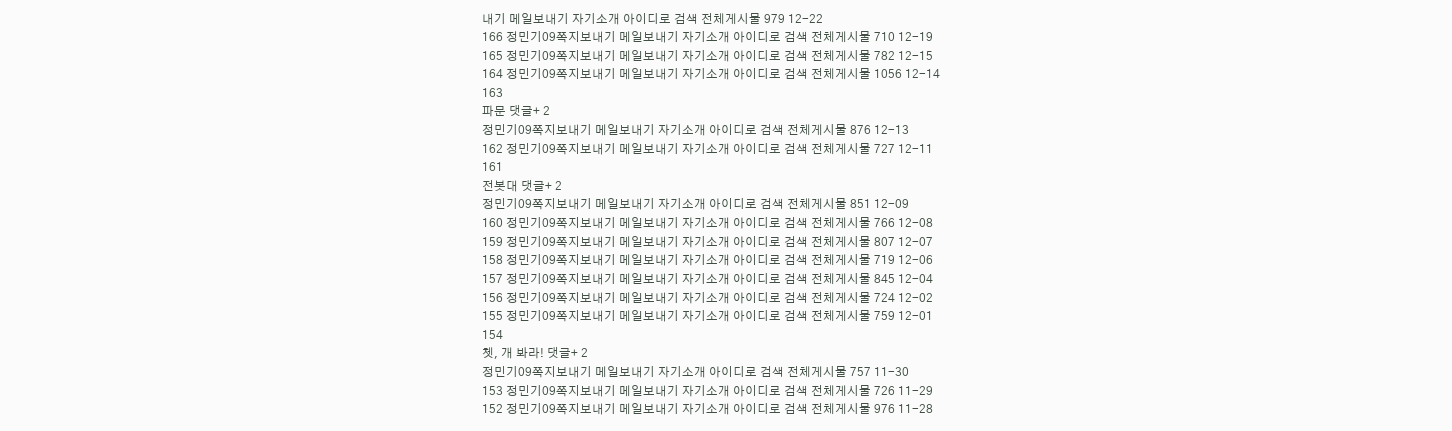내기 메일보내기 자기소개 아이디로 검색 전체게시물 979 12-22
166 정민기09쪽지보내기 메일보내기 자기소개 아이디로 검색 전체게시물 710 12-19
165 정민기09쪽지보내기 메일보내기 자기소개 아이디로 검색 전체게시물 782 12-15
164 정민기09쪽지보내기 메일보내기 자기소개 아이디로 검색 전체게시물 1056 12-14
163
파문 댓글+ 2
정민기09쪽지보내기 메일보내기 자기소개 아이디로 검색 전체게시물 876 12-13
162 정민기09쪽지보내기 메일보내기 자기소개 아이디로 검색 전체게시물 727 12-11
161
전봇대 댓글+ 2
정민기09쪽지보내기 메일보내기 자기소개 아이디로 검색 전체게시물 851 12-09
160 정민기09쪽지보내기 메일보내기 자기소개 아이디로 검색 전체게시물 766 12-08
159 정민기09쪽지보내기 메일보내기 자기소개 아이디로 검색 전체게시물 807 12-07
158 정민기09쪽지보내기 메일보내기 자기소개 아이디로 검색 전체게시물 719 12-06
157 정민기09쪽지보내기 메일보내기 자기소개 아이디로 검색 전체게시물 845 12-04
156 정민기09쪽지보내기 메일보내기 자기소개 아이디로 검색 전체게시물 724 12-02
155 정민기09쪽지보내기 메일보내기 자기소개 아이디로 검색 전체게시물 759 12-01
154
쳇, 개 봐라! 댓글+ 2
정민기09쪽지보내기 메일보내기 자기소개 아이디로 검색 전체게시물 757 11-30
153 정민기09쪽지보내기 메일보내기 자기소개 아이디로 검색 전체게시물 726 11-29
152 정민기09쪽지보내기 메일보내기 자기소개 아이디로 검색 전체게시물 976 11-28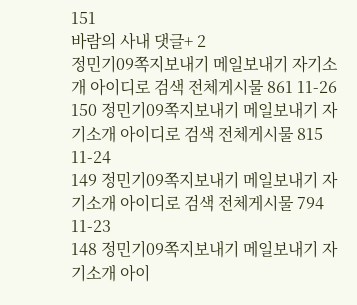151
바람의 사내 댓글+ 2
정민기09쪽지보내기 메일보내기 자기소개 아이디로 검색 전체게시물 861 11-26
150 정민기09쪽지보내기 메일보내기 자기소개 아이디로 검색 전체게시물 815 11-24
149 정민기09쪽지보내기 메일보내기 자기소개 아이디로 검색 전체게시물 794 11-23
148 정민기09쪽지보내기 메일보내기 자기소개 아이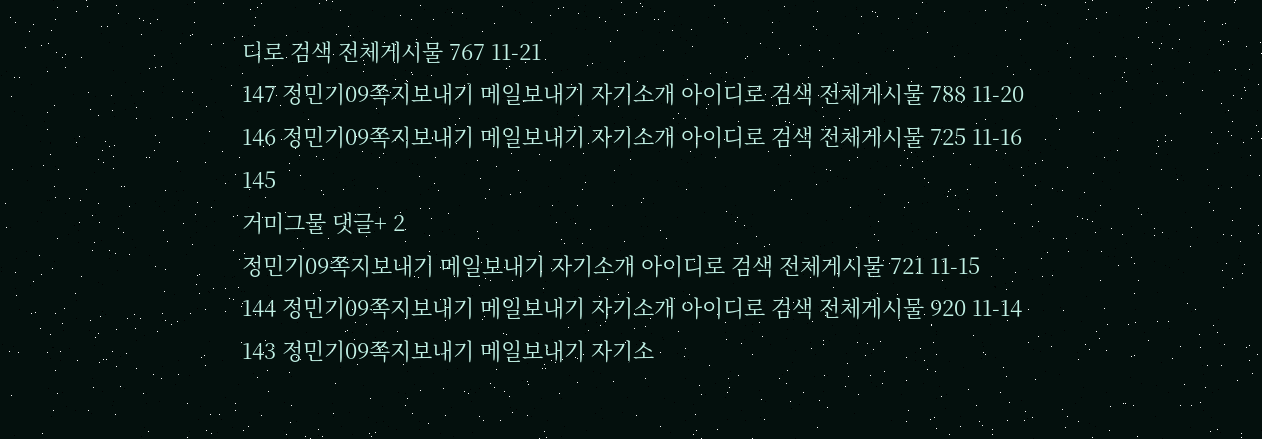디로 검색 전체게시물 767 11-21
147 정민기09쪽지보내기 메일보내기 자기소개 아이디로 검색 전체게시물 788 11-20
146 정민기09쪽지보내기 메일보내기 자기소개 아이디로 검색 전체게시물 725 11-16
145
거미그물 댓글+ 2
정민기09쪽지보내기 메일보내기 자기소개 아이디로 검색 전체게시물 721 11-15
144 정민기09쪽지보내기 메일보내기 자기소개 아이디로 검색 전체게시물 920 11-14
143 정민기09쪽지보내기 메일보내기 자기소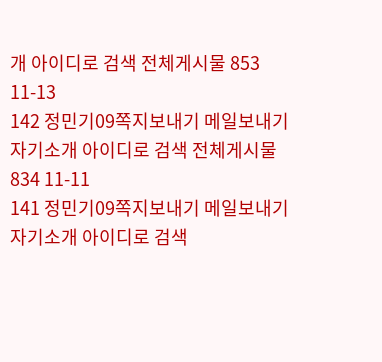개 아이디로 검색 전체게시물 853 11-13
142 정민기09쪽지보내기 메일보내기 자기소개 아이디로 검색 전체게시물 834 11-11
141 정민기09쪽지보내기 메일보내기 자기소개 아이디로 검색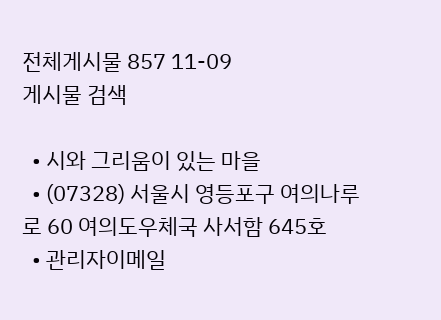전체게시물 857 11-09
게시물 검색

  • 시와 그리움이 있는 마을
  • (07328) 서울시 영등포구 여의나루로 60 여의도우체국 사서함 645호
  • 관리자이메일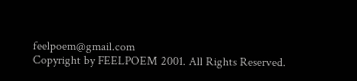feelpoem@gmail.com
Copyright by FEELPOEM 2001. All Rights Reserved.